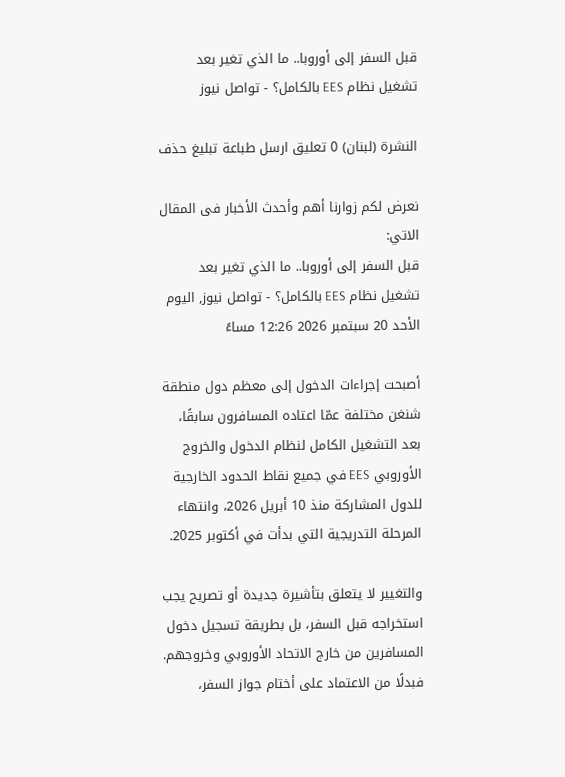قبل السفر إلى أوروبا.. ما الذي تغير بعد تشغيل نظام EES بالكامل؟ - تواصل نيوز

النشرة (لبنان) 0 تعليق ارسل طباعة تبليغ حذف

نعرض لكم زوارنا أهم وأحدث الأخبار فى المقال الاتي:
قبل السفر إلى أوروبا.. ما الذي تغير بعد تشغيل نظام EES بالكامل؟ - تواصل نيوز, اليوم الأحد 20 سبتمبر 2026 12:26 مساءً

أصبحت إجراءات الدخول إلى معظم دول منطقة شنغن مختلفة عمّا اعتاده المسافرون سابقًا، بعد التشغيل الكامل لنظام الدخول والخروج الأوروبي EES في جميع نقاط الحدود الخارجية للدول المشاركة منذ 10 أبريل 2026، وانتهاء المرحلة التدريجية التي بدأت في أكتوبر 2025.

والتغيير لا يتعلق بتأشيرة جديدة أو تصريح يجب استخراجه قبل السفر، بل بطريقة تسجيل دخول المسافرين من خارج الاتحاد الأوروبي وخروجهم. فبدلًا من الاعتماد على أختام جواز السفر،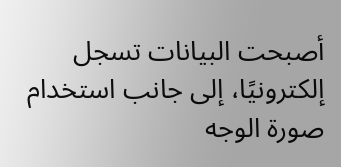أصبحت البيانات تسجل إلكترونيًا، إلى جانب استخدام صورة الوجه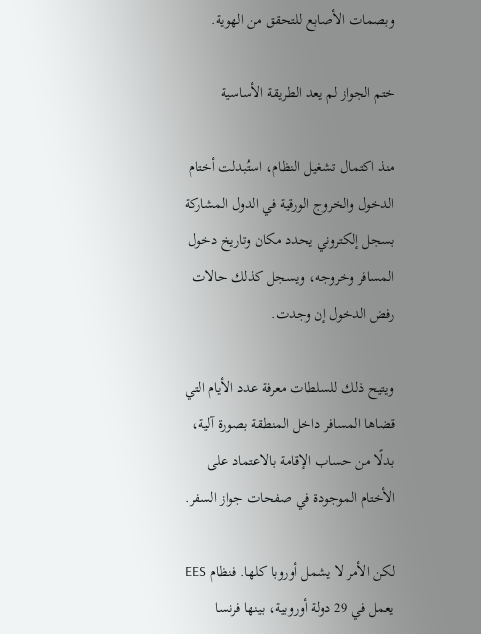وبصمات الأصابع للتحقق من الهوية.

ختم الجواز لم يعد الطريقة الأساسية

منذ اكتمال تشغيل النظام، استُبدلت أختام الدخول والخروج الورقية في الدول المشاركة بسجل إلكتروني يحدد مكان وتاريخ دخول المسافر وخروجه، ويسجل كذلك حالات رفض الدخول إن وجدت.

ويتيح ذلك للسلطات معرفة عدد الأيام التي قضاها المسافر داخل المنطقة بصورة آلية، بدلًا من حساب الإقامة بالاعتماد على الأختام الموجودة في صفحات جواز السفر.

لكن الأمر لا يشمل أوروبا كلها. فنظام EES يعمل في 29 دولة أوروبية، بينها فرنسا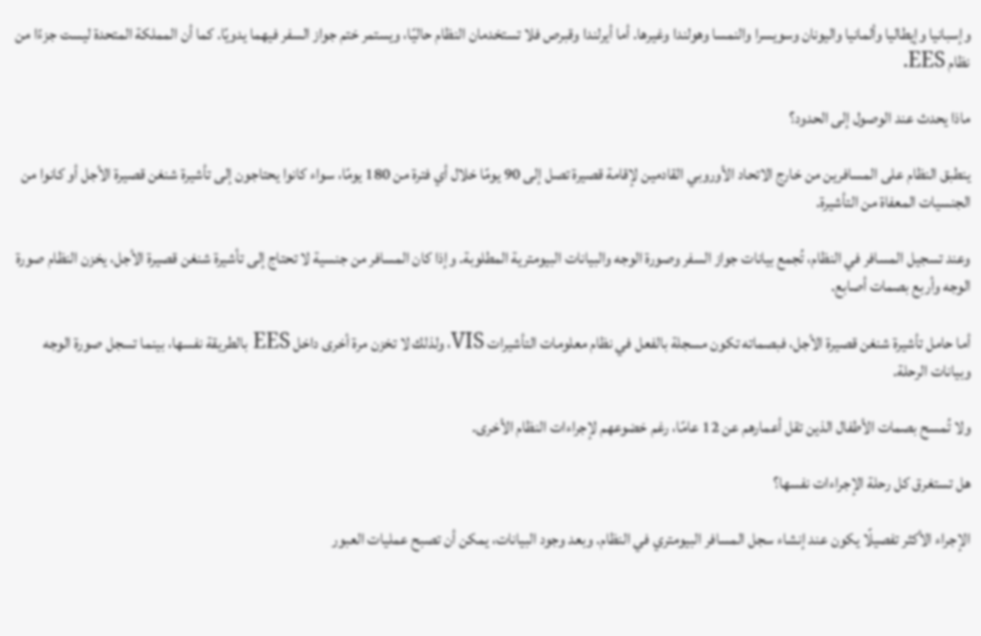وإسبانيا وإيطاليا وألمانيا واليونان وسويسرا والنمسا وهولندا وغيرها. أما أيرلندا وقبرص فلا تستخدمان النظام حاليًا، ويستمر ختم جواز السفر فيهما يدويًا. كما أن المملكة المتحدة ليست جزءًا من نظام EES.

ماذا يحدث عند الوصول إلى الحدود؟

ينطبق النظام على المسافرين من خارج الاتحاد الأوروبي القادمين لإقامة قصيرة تصل إلى 90 يومًا خلال أي فترة من 180 يومًا، سواء كانوا يحتاجون إلى تأشيرة شنغن قصيرة الأجل أو كانوا من الجنسيات المعفاة من التأشيرة.

وعند تسجيل المسافر في النظام، تُجمع بيانات جواز السفر وصورة الوجه والبيانات البيومترية المطلوبة. وإذا كان المسافر من جنسية لا تحتاج إلى تأشيرة شنغن قصيرة الأجل، يخزن النظام صورة الوجه وأربع بصمات أصابع.

أما حامل تأشيرة شنغن قصيرة الأجل، فبصماته تكون مسجلة بالفعل في نظام معلومات التأشيرات VIS، ولذلك لا تخزن مرة أخرى داخل EES بالطريقة نفسها، بينما تسجل صورة الوجه وبيانات الرحلة.

ولا تُمسح بصمات الأطفال الذين تقل أعمارهم عن 12 عامًا، رغم خضوعهم لإجراءات النظام الأخرى.

هل تستغرق كل رحلة الإجراءات نفسها؟

الإجراء الأكثر تفصيلًا يكون عند إنشاء سجل المسافر البيومتري في النظام. وبعد وجود البيانات، يمكن أن تصبح عمليات العبور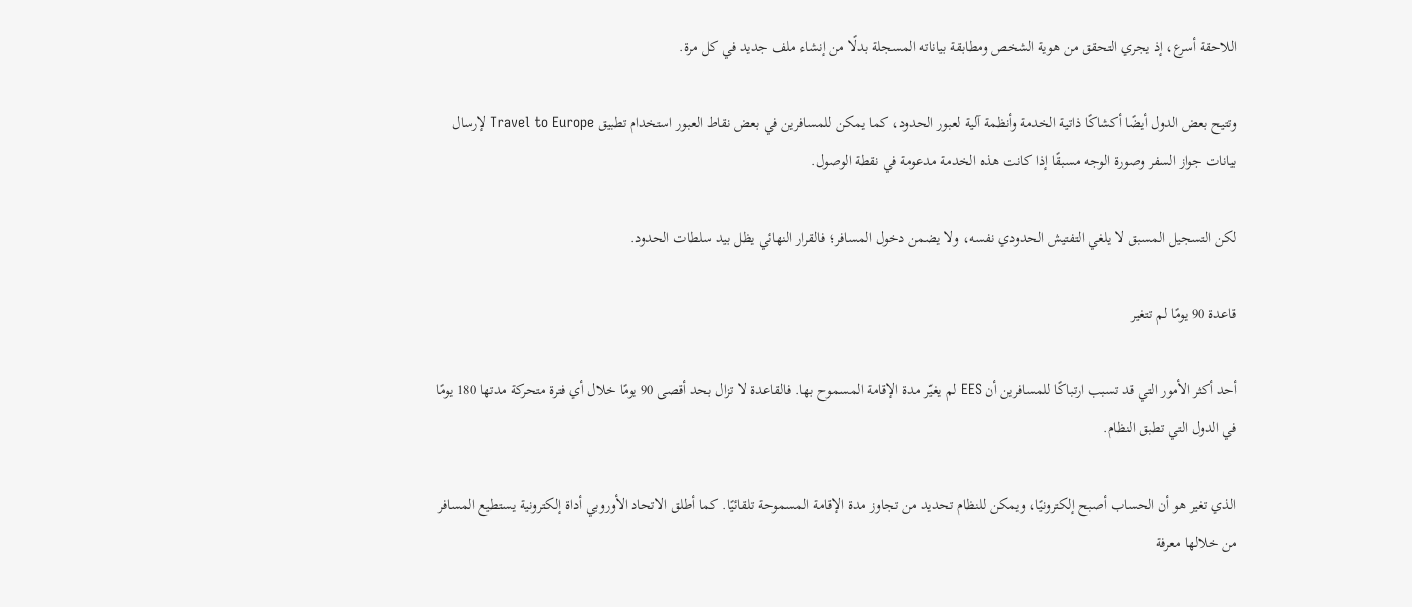اللاحقة أسرع، إذ يجري التحقق من هوية الشخص ومطابقة بياناته المسجلة بدلًا من إنشاء ملف جديد في كل مرة.

وتتيح بعض الدول أيضًا أكشاكًا ذاتية الخدمة وأنظمة آلية لعبور الحدود، كما يمكن للمسافرين في بعض نقاط العبور استخدام تطبيق Travel to Europe لإرسال بيانات جواز السفر وصورة الوجه مسبقًا إذا كانت هذه الخدمة مدعومة في نقطة الوصول.

لكن التسجيل المسبق لا يلغي التفتيش الحدودي نفسه، ولا يضمن دخول المسافر؛ فالقرار النهائي يظل بيد سلطات الحدود.

قاعدة 90 يومًا لم تتغير

أحد أكثر الأمور التي قد تسبب ارتباكًا للمسافرين أن EES لم يغيّر مدة الإقامة المسموح بها. فالقاعدة لا تزال بحد أقصى 90 يومًا خلال أي فترة متحركة مدتها 180 يومًا في الدول التي تطبق النظام.

الذي تغير هو أن الحساب أصبح إلكترونيًا، ويمكن للنظام تحديد من تجاوز مدة الإقامة المسموحة تلقائيًا. كما أطلق الاتحاد الأوروبي أداة إلكترونية يستطيع المسافر من خلالها معرفة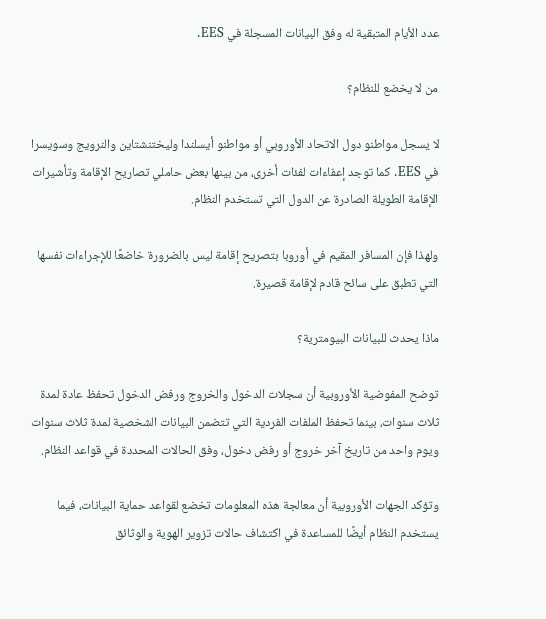عدد الأيام المتبقية له وفق البيانات المسجلة في EES.

من لا يخضع للنظام؟

لا يسجل مواطنو دول الاتحاد الأوروبي أو مواطنو أيسلندا وليختنشتاين والنرويج وسويسرا في EES. كما توجد إعفاءات لفئات أخرى، من بينها بعض حاملي تصاريح الإقامة وتأشيرات الإقامة الطويلة الصادرة عن الدول التي تستخدم النظام.

ولهذا فإن المسافر المقيم في أوروبا بتصريح إقامة ليس بالضرورة خاضعًا للإجراءات نفسها التي تطبق على سائح قادم لإقامة قصيرة.

ماذا يحدث للبيانات البيومترية؟

توضح المفوضية الأوروبية أن سجلات الدخول والخروج ورفض الدخول تحفظ عادة لمدة ثلاث سنوات، بينما تحفظ الملفات الفردية التي تتضمن البيانات الشخصية لمدة ثلاث سنوات ويوم واحد من تاريخ آخر خروج أو رفض دخول، وفق الحالات المحددة في قواعد النظام.

وتؤكد الجهات الأوروبية أن معالجة هذه المعلومات تخضع لقواعد حماية البيانات، فيما يستخدم النظام أيضًا للمساعدة في اكتشاف حالات تزوير الهوية والوثائق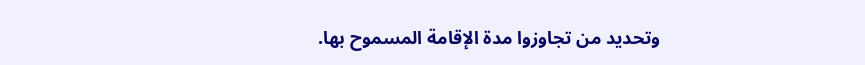وتحديد من تجاوزوا مدة الإقامة المسموح بها.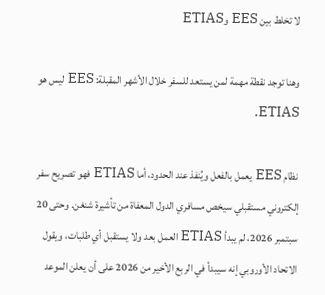لا تخلط بين EES وETIAS

وهنا توجد نقطة مهمة لمن يستعد للسفر خلال الأشهر المقبلة: EES ليس هو ETIAS.

نظام EES يعمل بالفعل ويُنفذ عند الحدود، أما ETIAS فهو تصريح سفر إلكتروني مستقبلي سيخص مسافري الدول المعفاة من تأشيرة شنغن. وحتى 20 سبتمبر 2026، لم يبدأ ETIAS العمل بعد ولا يستقبل أي طلبات، ويقول الاتحاد الأوروبي إنه سيبدأ في الربع الأخير من 2026 على أن يعلن الموعد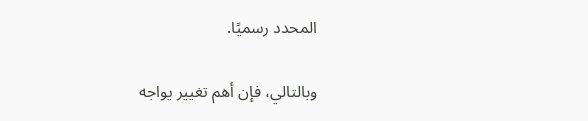المحدد رسميًا.

وبالتالي، فإن أهم تغيير يواجه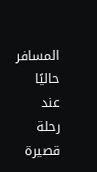المسافر حاليًا عند رحلة قصيرة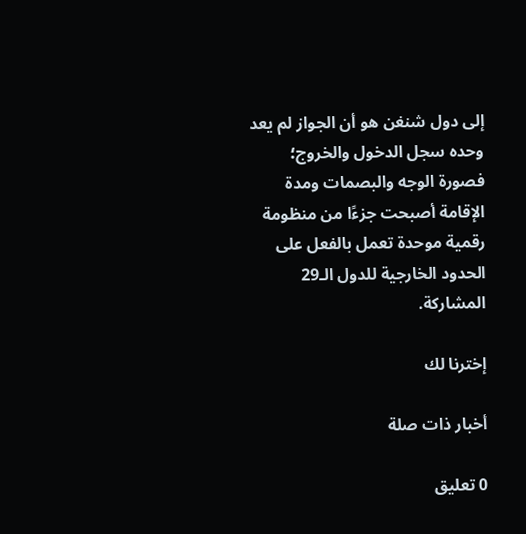إلى دول شنغن هو أن الجواز لم يعد وحده سجل الدخول والخروج؛ فصورة الوجه والبصمات ومدة الإقامة أصبحت جزءًا من منظومة رقمية موحدة تعمل بالفعل على الحدود الخارجية للدول الـ29 المشاركة.

إخترنا لك

أخبار ذات صلة

0 تعليق